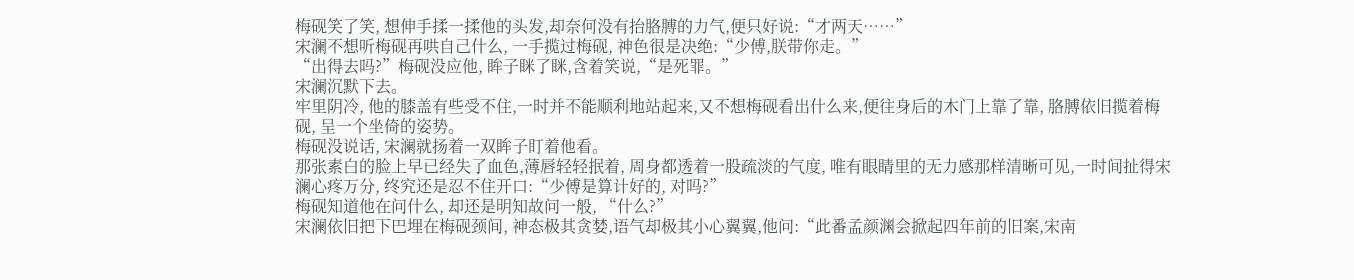梅砚笑了笑, 想伸手揉一揉他的头发,却奈何没有抬胳膊的力气,便只好说:“才两天……”
宋澜不想听梅砚再哄自己什么, 一手揽过梅砚, 神色很是决绝:“少傅,朕带你走。”
“出得去吗?”梅砚没应他, 眸子眯了眯,含着笑说,“是死罪。”
宋澜沉默下去。
牢里阴冷, 他的膝盖有些受不住,一时并不能顺利地站起来,又不想梅砚看出什么来,便往身后的木门上靠了靠, 胳膊依旧揽着梅砚, 呈一个坐倚的姿势。
梅砚没说话, 宋澜就扬着一双眸子盯着他看。
那张素白的脸上早已经失了血色,薄唇轻轻抿着, 周身都透着一股疏淡的气度, 唯有眼睛里的无力感那样清晰可见,一时间扯得宋澜心疼万分, 终究还是忍不住开口:“少傅是算计好的, 对吗?”
梅砚知道他在问什么, 却还是明知故问一般, “什么?”
宋澜依旧把下巴埋在梅砚颈间, 神态极其贪婪,语气却极其小心翼翼,他问:“此番孟颜渊会掀起四年前的旧案,宋南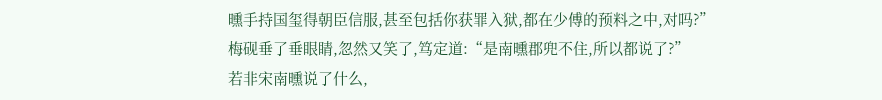曛手持国玺得朝臣信服,甚至包括你获罪入狱,都在少傅的预料之中,对吗?”
梅砚垂了垂眼睛,忽然又笑了,笃定道:“是南曛郡兜不住,所以都说了?”
若非宋南曛说了什么,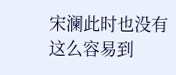宋澜此时也没有这么容易到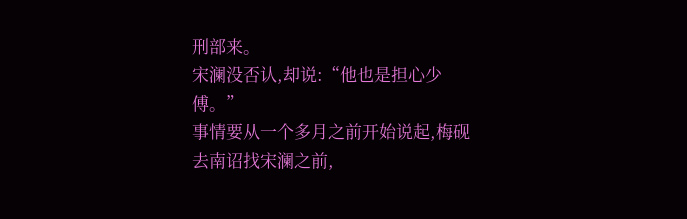刑部来。
宋澜没否认,却说:“他也是担心少傅。”
事情要从一个多月之前开始说起,梅砚去南诏找宋澜之前,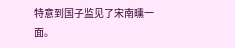特意到国子监见了宋南曛一面。